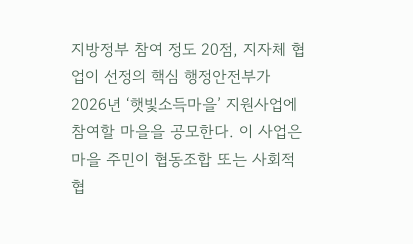지방정부 참여 정도 20점, 지자체 협업이 선정의 핵심 행정안전부가 2026년 ‘햇빛소득마을’ 지원사업에 참여할 마을을 공모한다. 이 사업은 마을 주민이 협동조합 또는 사회적협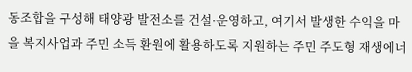동조합을 구성해 태양광 발전소를 건설·운영하고, 여기서 발생한 수익을 마을 복지사업과 주민 소득 환원에 활용하도록 지원하는 주민 주도형 재생에너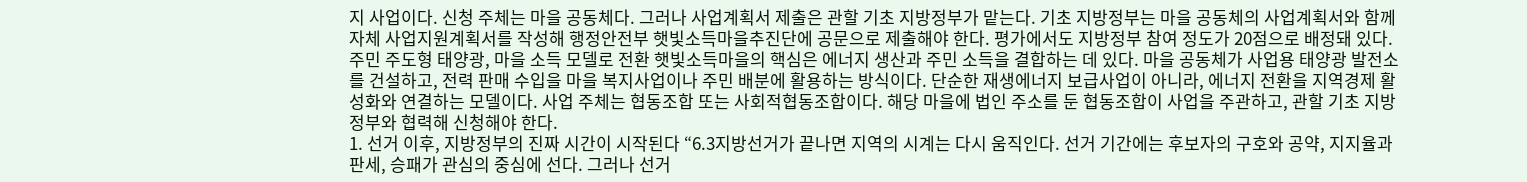지 사업이다. 신청 주체는 마을 공동체다. 그러나 사업계획서 제출은 관할 기초 지방정부가 맡는다. 기초 지방정부는 마을 공동체의 사업계획서와 함께 자체 사업지원계획서를 작성해 행정안전부 햇빛소득마을추진단에 공문으로 제출해야 한다. 평가에서도 지방정부 참여 정도가 20점으로 배정돼 있다. 주민 주도형 태양광, 마을 소득 모델로 전환 햇빛소득마을의 핵심은 에너지 생산과 주민 소득을 결합하는 데 있다. 마을 공동체가 사업용 태양광 발전소를 건설하고, 전력 판매 수입을 마을 복지사업이나 주민 배분에 활용하는 방식이다. 단순한 재생에너지 보급사업이 아니라, 에너지 전환을 지역경제 활성화와 연결하는 모델이다. 사업 주체는 협동조합 또는 사회적협동조합이다. 해당 마을에 법인 주소를 둔 협동조합이 사업을 주관하고, 관할 기초 지방정부와 협력해 신청해야 한다.
1. 선거 이후, 지방정부의 진짜 시간이 시작된다 “6.3지방선거가 끝나면 지역의 시계는 다시 움직인다. 선거 기간에는 후보자의 구호와 공약, 지지율과 판세, 승패가 관심의 중심에 선다. 그러나 선거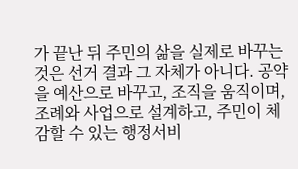가 끝난 뒤 주민의 삶을 실제로 바꾸는 것은 선거 결과 그 자체가 아니다. 공약을 예산으로 바꾸고, 조직을 움직이며, 조례와 사업으로 설계하고, 주민이 체감할 수 있는 행정서비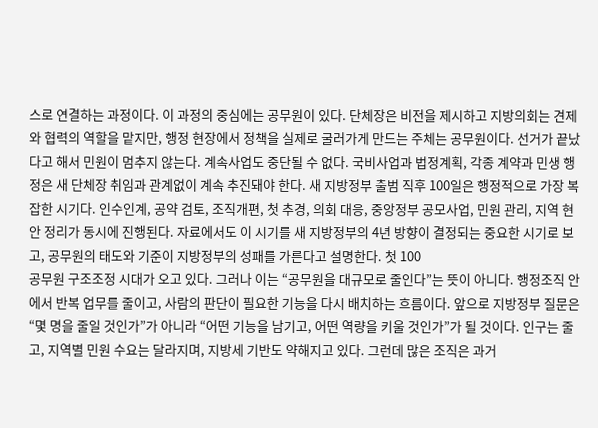스로 연결하는 과정이다. 이 과정의 중심에는 공무원이 있다. 단체장은 비전을 제시하고 지방의회는 견제와 협력의 역할을 맡지만, 행정 현장에서 정책을 실제로 굴러가게 만드는 주체는 공무원이다. 선거가 끝났다고 해서 민원이 멈추지 않는다. 계속사업도 중단될 수 없다. 국비사업과 법정계획, 각종 계약과 민생 행정은 새 단체장 취임과 관계없이 계속 추진돼야 한다. 새 지방정부 출범 직후 100일은 행정적으로 가장 복잡한 시기다. 인수인계, 공약 검토, 조직개편, 첫 추경, 의회 대응, 중앙정부 공모사업, 민원 관리, 지역 현안 정리가 동시에 진행된다. 자료에서도 이 시기를 새 지방정부의 4년 방향이 결정되는 중요한 시기로 보고, 공무원의 태도와 기준이 지방정부의 성패를 가른다고 설명한다. 첫 100
공무원 구조조정 시대가 오고 있다. 그러나 이는 “공무원을 대규모로 줄인다”는 뜻이 아니다. 행정조직 안에서 반복 업무를 줄이고, 사람의 판단이 필요한 기능을 다시 배치하는 흐름이다. 앞으로 지방정부 질문은 “몇 명을 줄일 것인가”가 아니라 “어떤 기능을 남기고, 어떤 역량을 키울 것인가”가 될 것이다. 인구는 줄고, 지역별 민원 수요는 달라지며, 지방세 기반도 약해지고 있다. 그런데 많은 조직은 과거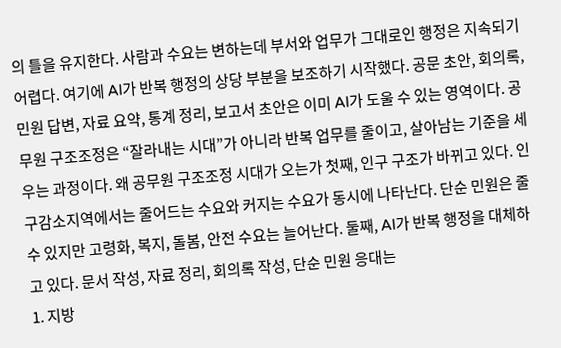의 틀을 유지한다. 사람과 수요는 변하는데 부서와 업무가 그대로인 행정은 지속되기 어렵다. 여기에 AI가 반복 행정의 상당 부분을 보조하기 시작했다. 공문 초안, 회의록, 민원 답변, 자료 요약, 통계 정리, 보고서 초안은 이미 AI가 도울 수 있는 영역이다. 공무원 구조조정은 “잘라내는 시대”가 아니라 반복 업무를 줄이고, 살아남는 기준을 세우는 과정이다. 왜 공무원 구조조정 시대가 오는가 첫째, 인구 구조가 바뀌고 있다. 인구감소지역에서는 줄어드는 수요와 커지는 수요가 동시에 나타난다. 단순 민원은 줄 수 있지만 고령화, 복지, 돌봄, 안전 수요는 늘어난다. 둘째, AI가 반복 행정을 대체하고 있다. 문서 작성, 자료 정리, 회의록 작성, 단순 민원 응대는
1. 지방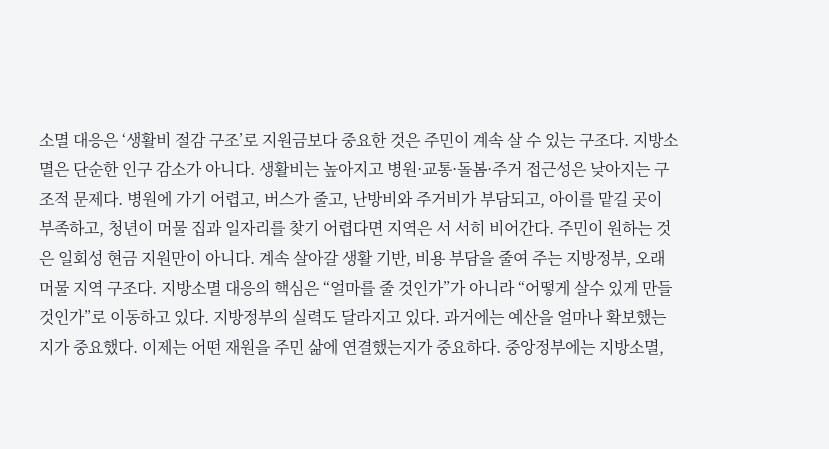소멸 대응은 ‘생활비 절감 구조’로 지원금보다 중요한 것은 주민이 계속 살 수 있는 구조다. 지방소멸은 단순한 인구 감소가 아니다. 생활비는 높아지고 병원·교통·돌봄·주거 접근성은 낮아지는 구조적 문제다. 병원에 가기 어렵고, 버스가 줄고, 난방비와 주거비가 부담되고, 아이를 맡길 곳이 부족하고, 청년이 머물 집과 일자리를 찾기 어렵다면 지역은 서 서히 비어간다. 주민이 원하는 것은 일회성 현금 지원만이 아니다. 계속 살아갈 생활 기반, 비용 부담을 줄여 주는 지방정부, 오래 머물 지역 구조다. 지방소멸 대응의 핵심은 “얼마를 줄 것인가”가 아니라 “어떻게 살수 있게 만들 것인가”로 이동하고 있다. 지방정부의 실력도 달라지고 있다. 과거에는 예산을 얼마나 확보했는지가 중요했다. 이제는 어떤 재원을 주민 삶에 연결했는지가 중요하다. 중앙정부에는 지방소멸,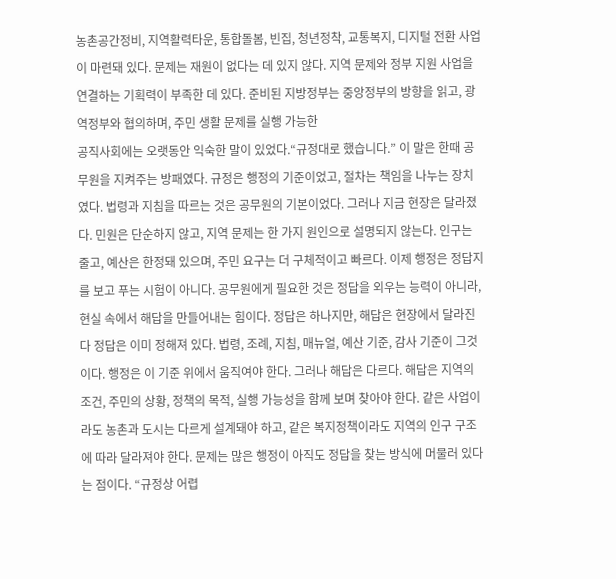농촌공간정비, 지역활력타운, 통합돌봄, 빈집, 청년정착, 교통복지, 디지털 전환 사업이 마련돼 있다. 문제는 재원이 없다는 데 있지 않다. 지역 문제와 정부 지원 사업을 연결하는 기획력이 부족한 데 있다. 준비된 지방정부는 중앙정부의 방향을 읽고, 광역정부와 협의하며, 주민 생활 문제를 실행 가능한
공직사회에는 오랫동안 익숙한 말이 있었다.“규정대로 했습니다.” 이 말은 한때 공무원을 지켜주는 방패였다. 규정은 행정의 기준이었고, 절차는 책임을 나누는 장치였다. 법령과 지침을 따르는 것은 공무원의 기본이었다. 그러나 지금 현장은 달라졌다. 민원은 단순하지 않고, 지역 문제는 한 가지 원인으로 설명되지 않는다. 인구는 줄고, 예산은 한정돼 있으며, 주민 요구는 더 구체적이고 빠르다. 이제 행정은 정답지를 보고 푸는 시험이 아니다. 공무원에게 필요한 것은 정답을 외우는 능력이 아니라, 현실 속에서 해답을 만들어내는 힘이다. 정답은 하나지만, 해답은 현장에서 달라진다 정답은 이미 정해져 있다. 법령, 조례, 지침, 매뉴얼, 예산 기준, 감사 기준이 그것이다. 행정은 이 기준 위에서 움직여야 한다. 그러나 해답은 다르다. 해답은 지역의 조건, 주민의 상황, 정책의 목적, 실행 가능성을 함께 보며 찾아야 한다. 같은 사업이라도 농촌과 도시는 다르게 설계돼야 하고, 같은 복지정책이라도 지역의 인구 구조에 따라 달라져야 한다. 문제는 많은 행정이 아직도 정답을 찾는 방식에 머물러 있다는 점이다. “규정상 어렵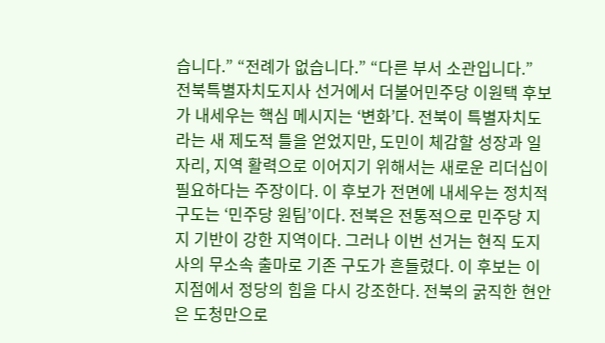습니다.” “전례가 없습니다.” “다른 부서 소관입니다.”
전북특별자치도지사 선거에서 더불어민주당 이원택 후보가 내세우는 핵심 메시지는 ‘변화’다. 전북이 특별자치도라는 새 제도적 틀을 얻었지만, 도민이 체감할 성장과 일자리, 지역 활력으로 이어지기 위해서는 새로운 리더십이 필요하다는 주장이다. 이 후보가 전면에 내세우는 정치적 구도는 ‘민주당 원팀’이다. 전북은 전통적으로 민주당 지지 기반이 강한 지역이다. 그러나 이번 선거는 현직 도지사의 무소속 출마로 기존 구도가 흔들렸다. 이 후보는 이 지점에서 정당의 힘을 다시 강조한다. 전북의 굵직한 현안은 도청만으로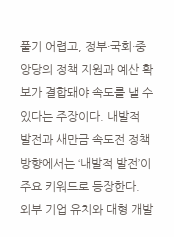풀기 어렵고, 정부·국회·중앙당의 정책 지원과 예산 확보가 결합돼야 속도를 낼 수 있다는 주장이다. 내발적 발전과 새만금 속도전 정책 방향에서는 ‘내발적 발전’이 주요 키워드로 등장한다. 외부 기업 유치와 대형 개발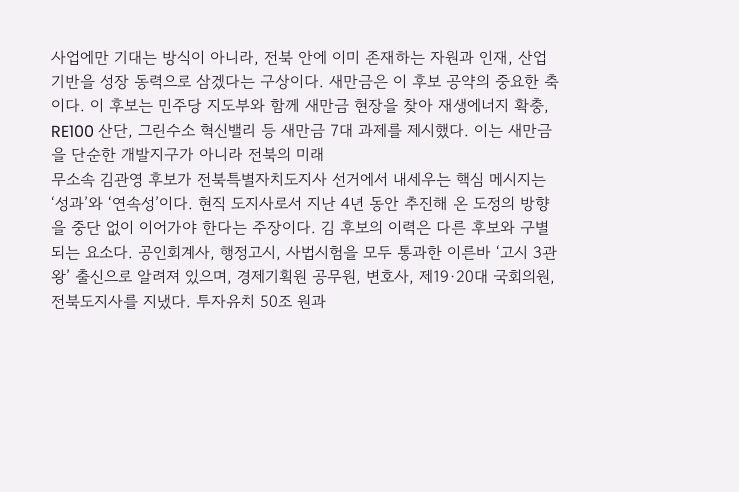사업에만 기대는 방식이 아니라, 전북 안에 이미 존재하는 자원과 인재, 산업 기반을 성장 동력으로 삼겠다는 구상이다. 새만금은 이 후보 공약의 중요한 축이다. 이 후보는 민주당 지도부와 함께 새만금 현장을 찾아 재생에너지 확충, RE100 산단, 그린수소 혁신밸리 등 새만금 7대 과제를 제시했다. 이는 새만금을 단순한 개발지구가 아니라 전북의 미래
무소속 김관영 후보가 전북특별자치도지사 선거에서 내세우는 핵심 메시지는 ‘성과’와 ‘연속성’이다. 현직 도지사로서 지난 4년 동안 추진해 온 도정의 방향을 중단 없이 이어가야 한다는 주장이다. 김 후보의 이력은 다른 후보와 구별되는 요소다. 공인회계사, 행정고시, 사법시험을 모두 통과한 이른바 ‘고시 3관왕’ 출신으로 알려져 있으며, 경제기획원 공무원, 변호사, 제19·20대 국회의원, 전북도지사를 지냈다. 투자유치 50조 원과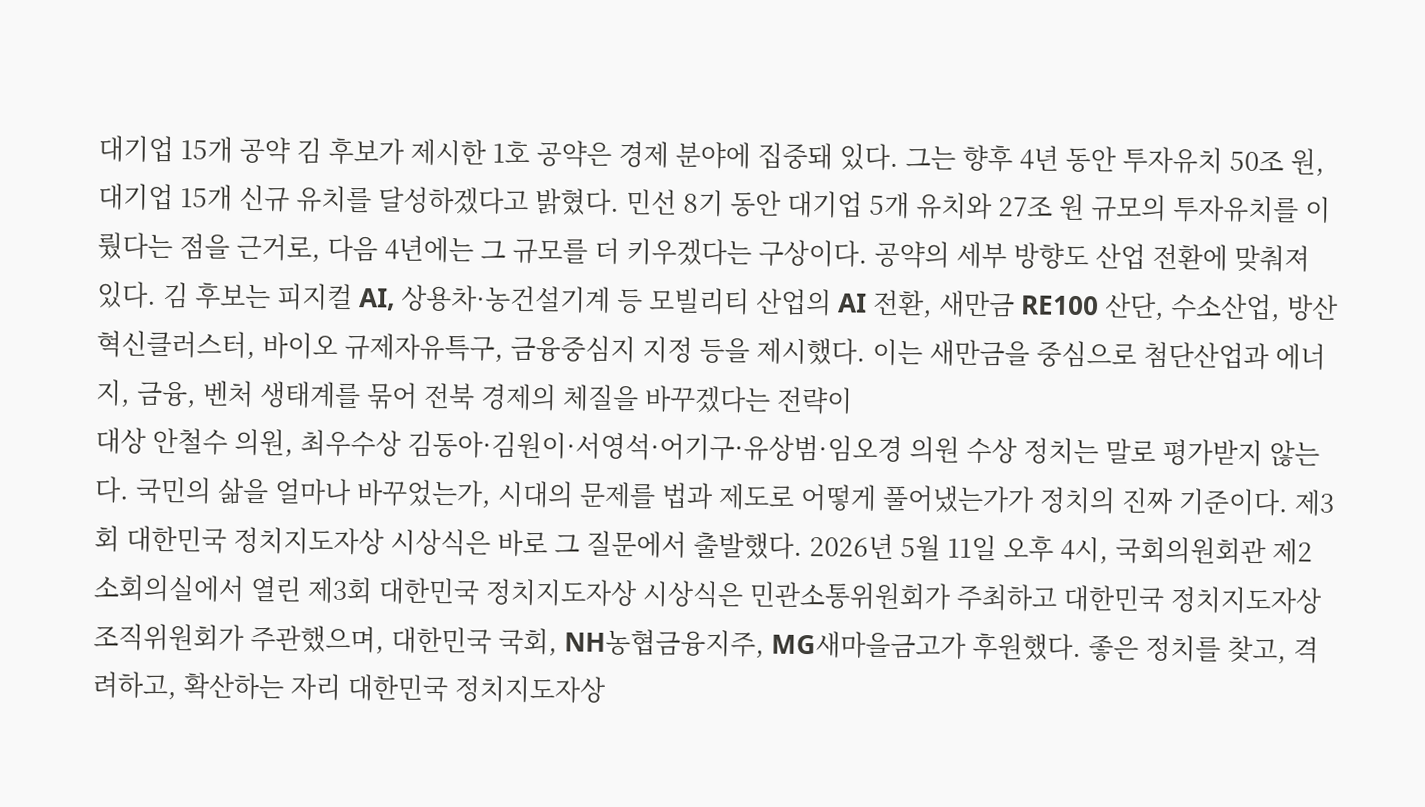대기업 15개 공약 김 후보가 제시한 1호 공약은 경제 분야에 집중돼 있다. 그는 향후 4년 동안 투자유치 50조 원, 대기업 15개 신규 유치를 달성하겠다고 밝혔다. 민선 8기 동안 대기업 5개 유치와 27조 원 규모의 투자유치를 이뤘다는 점을 근거로, 다음 4년에는 그 규모를 더 키우겠다는 구상이다. 공약의 세부 방향도 산업 전환에 맞춰져 있다. 김 후보는 피지컬 AI, 상용차·농건설기계 등 모빌리티 산업의 AI 전환, 새만금 RE100 산단, 수소산업, 방산혁신클러스터, 바이오 규제자유특구, 금융중심지 지정 등을 제시했다. 이는 새만금을 중심으로 첨단산업과 에너지, 금융, 벤처 생태계를 묶어 전북 경제의 체질을 바꾸겠다는 전략이
대상 안철수 의원, 최우수상 김동아·김원이·서영석·어기구·유상범·임오경 의원 수상 정치는 말로 평가받지 않는다. 국민의 삶을 얼마나 바꾸었는가, 시대의 문제를 법과 제도로 어떻게 풀어냈는가가 정치의 진짜 기준이다. 제3회 대한민국 정치지도자상 시상식은 바로 그 질문에서 출발했다. 2026년 5월 11일 오후 4시, 국회의원회관 제2소회의실에서 열린 제3회 대한민국 정치지도자상 시상식은 민관소통위원회가 주최하고 대한민국 정치지도자상 조직위원회가 주관했으며, 대한민국 국회, NH농협금융지주, MG새마을금고가 후원했다. 좋은 정치를 찾고, 격려하고, 확산하는 자리 대한민국 정치지도자상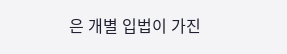은 개별 입법이 가진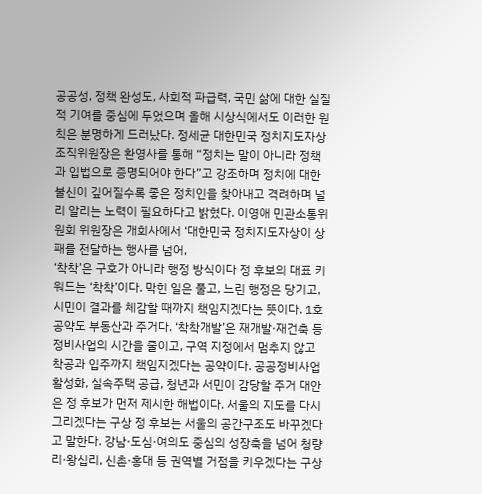공공성, 정책 완성도, 사회적 파급력, 국민 삶에 대한 실질적 기여를 중심에 두었으며 올해 시상식에서도 이러한 원칙은 분명하게 드러났다. 정세균 대한민국 정치지도자상 조직위원장은 환영사를 통해 “정치는 말이 아니라 정책과 입법으로 증명되어야 한다”고 강조하며 정치에 대한 불신이 깊어질수록 좋은 정치인을 찾아내고 격려하며 널리 알리는 노력이 필요하다고 밝혔다. 이영애 민관소통위원회 위원장은 개회사에서 ‘대한민국 정치지도자상이 상패를 전달하는 행사를 넘어,
‘착착’은 구호가 아니라 행정 방식이다 정 후보의 대표 키워드는 ‘착착’이다. 막힌 일은 풀고, 느린 행정은 당기고, 시민이 결과를 체감할 때까지 책임지겠다는 뜻이다. 1호 공약도 부동산과 주거다. ‘착착개발’은 재개발·재건축 등 정비사업의 시간을 줄이고, 구역 지정에서 멈추지 않고 착공과 입주까지 책임지겠다는 공약이다. 공공정비사업 활성화, 실속주택 공급, 청년과 서민이 감당할 주거 대안은 정 후보가 먼저 제시한 해법이다. 서울의 지도를 다시 그리겠다는 구상 정 후보는 서울의 공간구조도 바꾸겠다고 말한다. 강남·도심·여의도 중심의 성장축을 넘어 청량리·왕십리, 신촌·홍대 등 권역별 거점을 키우겠다는 구상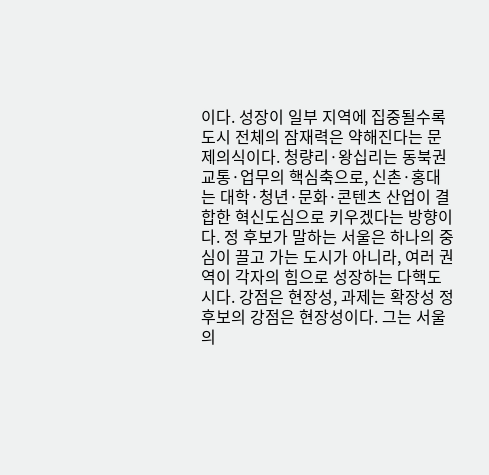이다. 성장이 일부 지역에 집중될수록 도시 전체의 잠재력은 약해진다는 문제의식이다. 청량리·왕십리는 동북권 교통·업무의 핵심축으로, 신촌·홍대는 대학·청년·문화·콘텐츠 산업이 결합한 혁신도심으로 키우겠다는 방향이다. 정 후보가 말하는 서울은 하나의 중심이 끌고 가는 도시가 아니라, 여러 권역이 각자의 힘으로 성장하는 다핵도시다. 강점은 현장성, 과제는 확장성 정 후보의 강점은 현장성이다. 그는 서울의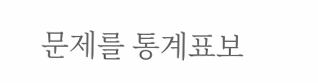문제를 통계표보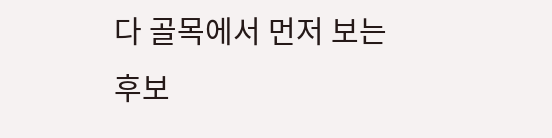다 골목에서 먼저 보는 후보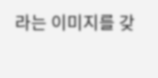라는 이미지를 갖